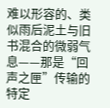难以形容的、类似雨后泥土与旧书混合的微弱气息——那是“回声之匣”传输的特定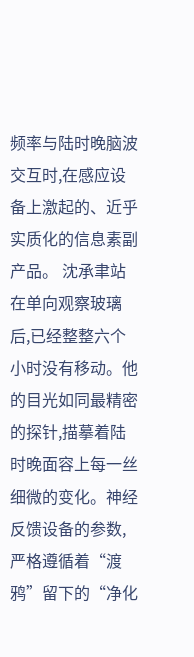频率与陆时晚脑波交互时,在感应设备上激起的、近乎实质化的信息素副产品。 沈承聿站在单向观察玻璃后,已经整整六个小时没有移动。他的目光如同最精密的探针,描摹着陆时晚面容上每一丝细微的变化。神经反馈设备的参数,严格遵循着“渡鸦”留下的“净化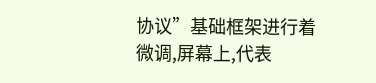协议”基础框架进行着微调,屏幕上,代表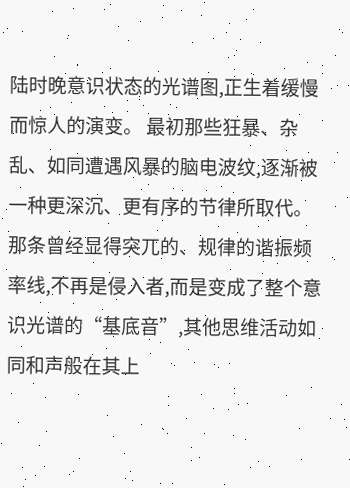陆时晚意识状态的光谱图,正生着缓慢而惊人的演变。 最初那些狂暴、杂乱、如同遭遇风暴的脑电波纹,逐渐被一种更深沉、更有序的节律所取代。那条曾经显得突兀的、规律的谐振频率线,不再是侵入者,而是变成了整个意识光谱的“基底音”,其他思维活动如同和声般在其上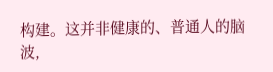构建。这并非健康的、普通人的脑波,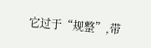它过于“规整”,带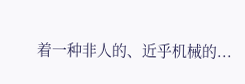着一种非人的、近乎机械的...